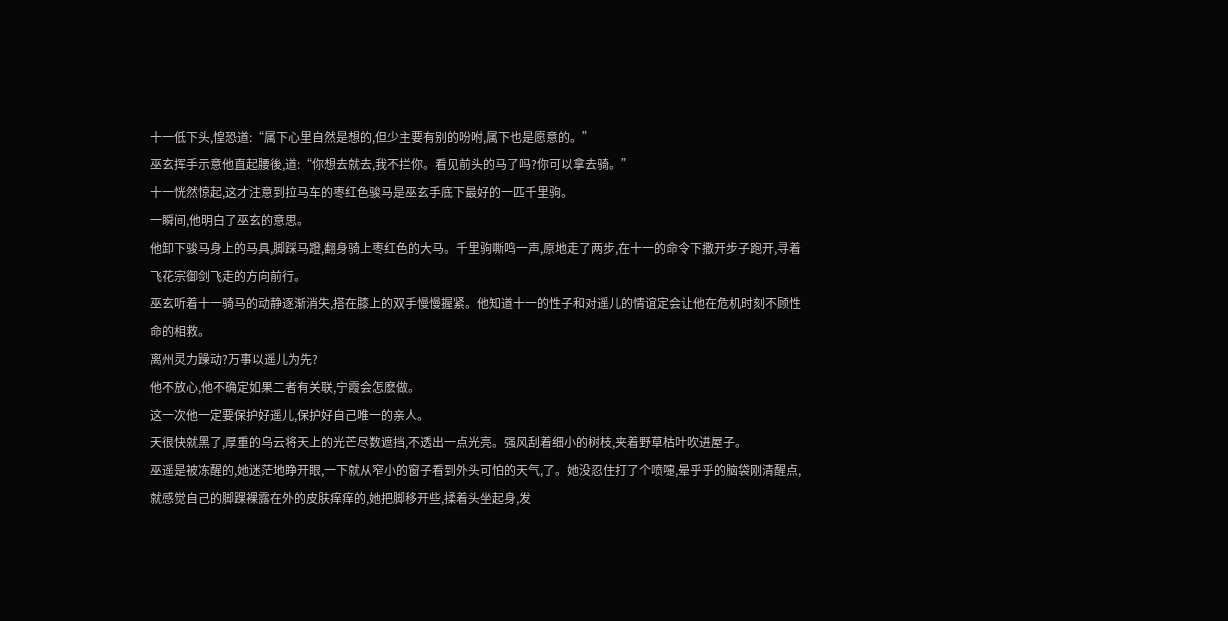十一低下头,惶恐道:“属下心里自然是想的,但少主要有别的吩咐,属下也是愿意的。”
巫玄挥手示意他直起腰後,道:“你想去就去,我不拦你。看见前头的马了吗?你可以拿去骑。”
十一恍然惊起,这才注意到拉马车的枣红色骏马是巫玄手底下最好的一匹千里驹。
一瞬间,他明白了巫玄的意思。
他卸下骏马身上的马具,脚踩马蹬,翻身骑上枣红色的大马。千里驹嘶鸣一声,原地走了两步,在十一的命令下撒开步子跑开,寻着飞花宗御剑飞走的方向前行。
巫玄听着十一骑马的动静逐渐消失,搭在膝上的双手慢慢握紧。他知道十一的性子和对遥儿的情谊定会让他在危机时刻不顾性命的相救。
离州灵力躁动?万事以遥儿为先?
他不放心,他不确定如果二者有关联,宁霞会怎麽做。
这一次他一定要保护好遥儿,保护好自己唯一的亲人。
天很快就黑了,厚重的乌云将天上的光芒尽数遮挡,不透出一点光亮。强风刮着细小的树枝,夹着野草枯叶吹进屋子。
巫遥是被冻醒的,她迷茫地睁开眼,一下就从窄小的窗子看到外头可怕的天气,了。她没忍住打了个喷嚏,晕乎乎的脑袋刚清醒点,就感觉自己的脚踝裸露在外的皮肤痒痒的,她把脚移开些,揉着头坐起身,发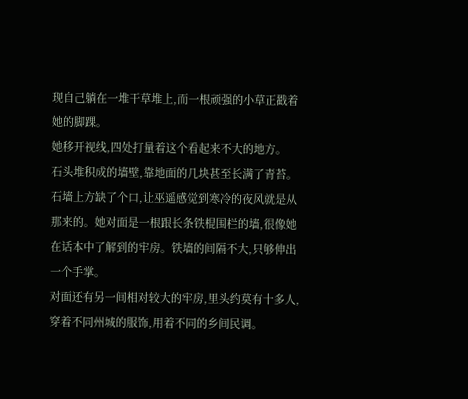现自己躺在一堆干草堆上,而一根顽强的小草正戳着她的脚踝。
她移开视线,四处打量着这个看起来不大的地方。
石头堆积成的墙壁,靠地面的几块甚至长满了青苔。石墙上方缺了个口,让巫遥感觉到寒冷的夜风就是从那来的。她对面是一根跟长条铁棍围栏的墙,很像她在话本中了解到的牢房。铁墙的间隔不大,只够伸出一个手掌。
对面还有另一间相对较大的牢房,里头约莫有十多人,穿着不同州城的服饰,用着不同的乡间民调。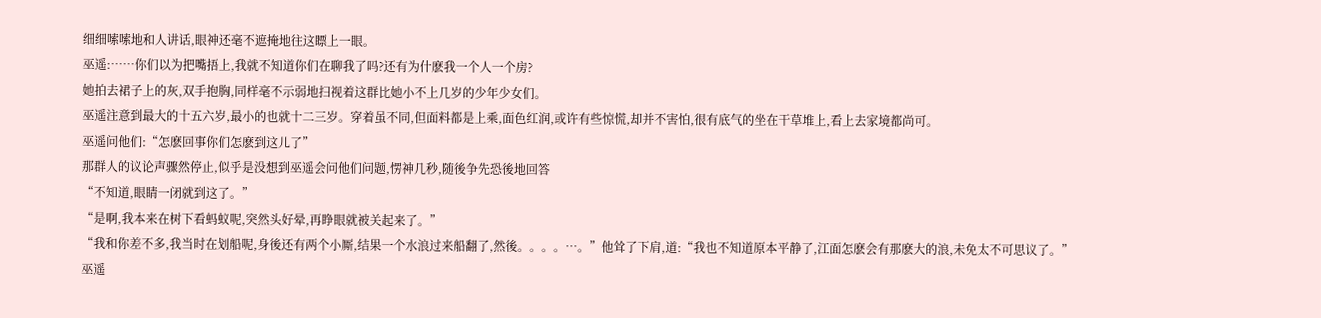细细嗦嗦地和人讲话,眼神还毫不遮掩地往这瞟上一眼。
巫遥:……你们以为把嘴捂上,我就不知道你们在聊我了吗?还有为什麽我一个人一个房?
她拍去裙子上的灰,双手抱胸,同样毫不示弱地扫视着这群比她小不上几岁的少年少女们。
巫遥注意到最大的十五六岁,最小的也就十二三岁。穿着虽不同,但面料都是上乘,面色红润,或许有些惊慌,却并不害怕,很有底气的坐在干草堆上,看上去家境都尚可。
巫遥问他们:“怎麽回事你们怎麽到这儿了”
那群人的议论声骤然停止,似乎是没想到巫遥会问他们问题,愣神几秒,随後争先恐後地回答
“不知道,眼睛一闭就到这了。”
“是啊,我本来在树下看蚂蚁呢,突然头好晕,再睁眼就被关起来了。”
“我和你差不多,我当时在划船呢,身後还有两个小厮,结果一个水浪过来船翻了,然後。。。。…。”他耸了下肩,道:“我也不知道原本平静了,江面怎麽会有那麽大的浪,未免太不可思议了。”
巫遥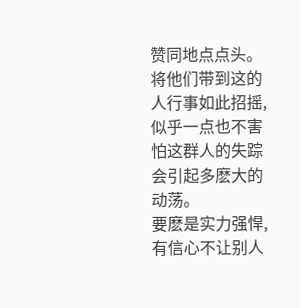赞同地点点头。
将他们带到这的人行事如此招摇,似乎一点也不害怕这群人的失踪会引起多麽大的动荡。
要麽是实力强悍,有信心不让别人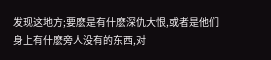发现这地方;要麽是有什麽深仇大恨,或者是他们身上有什麽旁人没有的东西,对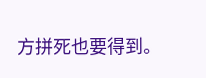方拼死也要得到。